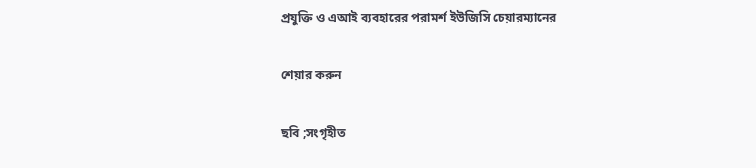প্রযুক্তি ও এআই ব্যবহারের পরামর্শ ইউজিসি চেয়ারম্যানের

শেয়ার করুন

ছবি ;সংগৃহীত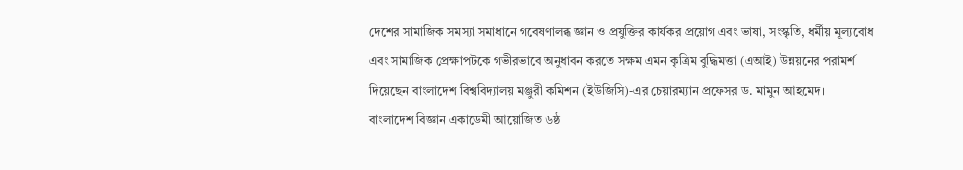দেশের সামাজিক সমস্যা সমাধানে গবেষণালব্ধ জ্ঞান ও প্রযুক্তির কার্যকর প্রয়োগ এবং ভাষা, সংস্কৃতি, ধর্মীয় মূল্যবোধ এবং সামাজিক প্রেক্ষাপটকে গভীরভাবে অনুধাবন করতে সক্ষম এমন কৃত্রিম বুদ্ধিমত্তা (এআই) উন্নয়নের পরামর্শ দিয়েছেন বাংলাদেশ বিশ্ববিদ্যালয় মঞ্জুরী কমিশন (ইউজিসি)-এর চেয়ারম্যান প্রফেসর ড. মামুন আহমেদ।
বাংলাদেশ বিজ্ঞান একাডেমী আয়োজিত ৬ষ্ঠ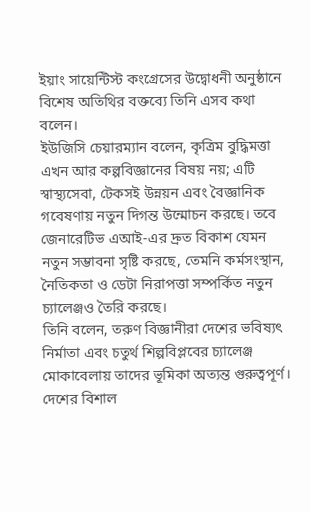ইয়াং সায়েন্টিস্ট কংগ্রেসের উদ্বোধনী অনুষ্ঠানে বিশেষ অতিথির বক্তব্যে তিনি এসব কথা বলেন।
ইউজিসি চেয়ারম্যান বলেন, কৃত্রিম বুদ্ধিমত্তা এখন আর কল্পবিজ্ঞানের বিষয় নয়; এটি স্বাস্থ্যসেবা, টেকসই উন্নয়ন এবং বৈজ্ঞানিক গবেষণায় নতুন দিগন্ত উন্মোচন করছে। তবে জেনারেটিভ এআই-এর দ্রুত বিকাশ যেমন নতুন সম্ভাবনা সৃষ্টি করছে, তেমনি কর্মসংস্থান, নৈতিকতা ও ডেটা নিরাপত্তা সম্পর্কিত নতুন চ্যালেঞ্জও তৈরি করছে।
তিনি বলেন, তরুণ বিজ্ঞানীরা দেশের ভবিষ্যৎ নির্মাতা এবং চতুর্থ শিল্পবিপ্লবের চ্যালেঞ্জ মোকাবেলায় তাদের ভূমিকা অত্যন্ত গুরুত্বপূর্ণ। দেশের বিশাল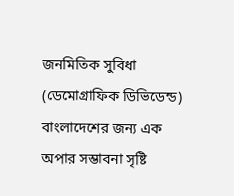জনমিতিক সুবিধা (ডেমোগ্রাফিক ডিভিডেন্ড) বাংলাদেশের জন্য এক অপার সম্ভাবনা সৃষ্টি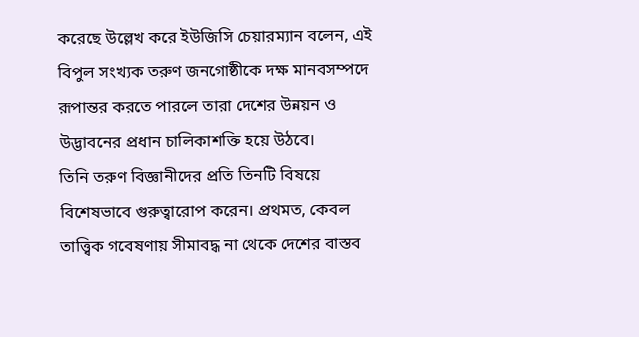করেছে উল্লেখ করে ইউজিসি চেয়ারম্যান বলেন, এই বিপুল সংখ্যক তরুণ জনগোষ্ঠীকে দক্ষ মানবসম্পদে রূপান্তর করতে পারলে তারা দেশের উন্নয়ন ও উদ্ভাবনের প্রধান চালিকাশক্তি হয়ে উঠবে।
তিনি তরুণ বিজ্ঞানীদের প্রতি তিনটি বিষয়ে বিশেষভাবে গুরুত্বারোপ করেন। প্রথমত, কেবল তাত্ত্বিক গবেষণায় সীমাবদ্ধ না থেকে দেশের বাস্তব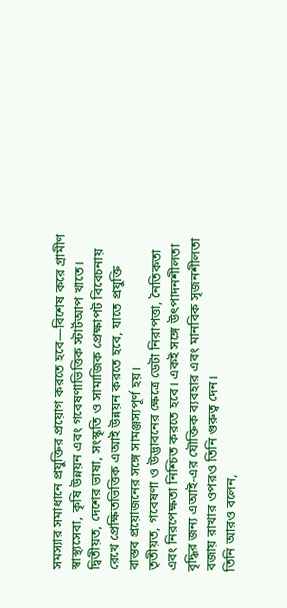সমস্যার সমাধানে প্রযুক্তির প্রয়োগ করতে হবে—বিশেষ করে গ্রামীণ স্বাস্থ্যসেবা, কৃষি উন্নয়ন এবং গবেষণাভিত্তিক স্টার্টআপ খাতে।
দ্বিতীয়ত, দেশের ভাষা, সংস্কৃতি ও সামাজিক প্রেক্ষাপট বিবেচনায় রেখে প্রেক্ষিতভিত্তিক এআই উন্নয়ন করতে হবে, যাতে প্রযুক্তি বাস্তব প্রয়োজনের সঙ্গে সামঞ্জস্যপূর্ণ হয়।
তৃতীয়ত, গবেষণা ও উদ্ভাবনের ক্ষেত্রে ডেটা নিরাপত্তা, নৈতিকতা এবং নিরপেক্ষতা নিশ্চিত করতে হবে। একই সঙ্গে উৎপাদনশীলতা বৃদ্ধির জন্য এআই-এর যৌক্তিক ব্যবহার এবং মানবিক সৃজনশীলতা বজায় রাখার ওপরও তিনি গুরুত্ব দেন।
তিনি আরও বলেন,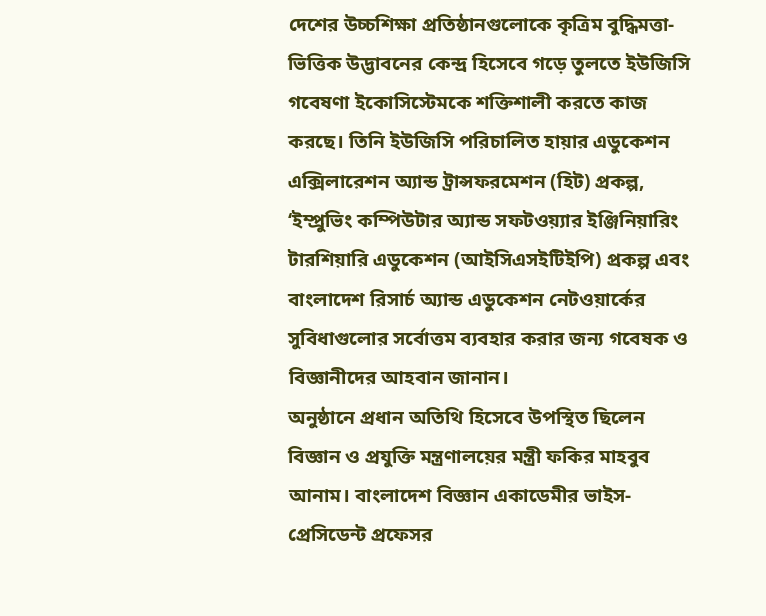দেশের উচ্চশিক্ষা প্রতিষ্ঠানগুলোকে কৃত্রিম বুদ্ধিমত্তা-ভিত্তিক উদ্ভাবনের কেন্দ্র হিসেবে গড়ে তুলতে ইউজিসি গবেষণা ইকোসিস্টেমকে শক্তিশালী করতে কাজ করছে। তিনি ইউজিসি পরিচালিত হায়ার এডুকেশন এক্সিলারেশন অ্যান্ড ট্রান্সফরমেশন (হিট) প্রকল্প, ‘ইম্প্রুভিং কম্পিউটার অ্যান্ড সফটওয়্যার ইঞ্জিনিয়ারিং টারশিয়ারি এডুকেশন (আইসিএসইটিইপি) প্রকল্প এবং বাংলাদেশ রিসার্চ অ্যান্ড এডুকেশন নেটওয়ার্কের সুবিধাগুলোর সর্বোত্তম ব্যবহার করার জন্য গবেষক ‍ও বিজ্ঞানীদের আহবান জানান।
অনুষ্ঠানে প্রধান অতিথি হিসেবে উপস্থিত ছিলেন বিজ্ঞান ও প্রযুক্তি মন্ত্রণালয়ের মন্ত্রী ফকির মাহবুব আনাম। বাংলাদেশ বিজ্ঞান একাডেমীর ভাইস-প্রেসিডেন্ট প্রফেসর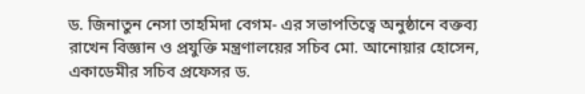ড. জিনাতুন নেসা তাহমিদা বেগম- এর সভাপতিত্বে অনুষ্ঠানে বক্তব্য রাখেন বিজ্ঞান ও প্রযুক্তি মন্ত্রণালয়ের সচিব মো. আনোয়ার হোসেন, একাডেমীর সচিব প্রফেসর ড.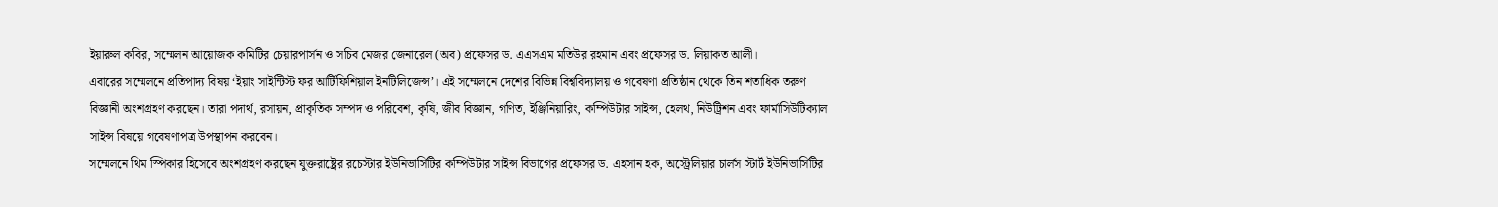ইয়ারুল কবির, সম্মেলন আয়োজক কমিটির চেয়ারপার্সন ও সচিব মেজর জেনারেল (অব) প্রফেসর ড. এএসএম মতিউর রহমান এবং প্রফেসর ড. লিয়াকত আলী।
এবারের সম্মেলনে প্রতিপাদ্য বিষয় ‘ইয়াং সাইন্টিস্ট ফর আর্টিফিশিয়াল ইনটিলিজেন্স’। এই সম্মেলনে দেশের বিভিন্ন বিশ্ববিদ্যালয় ও গবেষণা প্রতিষ্ঠান থেকে তিন শতাধিক তরুণ বিজ্ঞানী অংশগ্রহণ করছেন। তারা পদার্থ, রসায়ন, প্রাকৃতিক সম্পদ ও পরিবেশ, কৃষি, জীব বিজ্ঞান, গণিত, ইঞ্জিনিয়ারিং, কম্পিউটার সাইন্স, হেলথ, নিউট্রিশন এবং ফার্মাসিউটিক্যাল সাইন্স বিষয়ে গবেষণাপত্র উপস্থাপন করবেন।
সম্মেলনে থিম স্পিকার হিসেবে অংশগ্রহণ করছেন যুক্তরাষ্ট্রের রচেস্টার ইউনিভার্সিটির কম্পিউটার সাইন্স বিভাগের প্রফেসর ড. এহসান হক, অস্ট্রেলিয়ার চার্লস স্টার্ট ইউনিভার্সিটির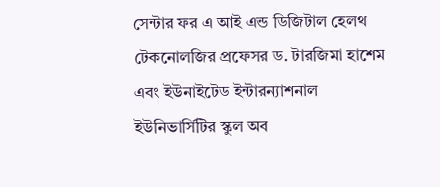সেন্টার ফর এ আই এন্ড ডিজিটাল হেলথ টেকনোলজির প্রফেসর ড. টারজিমা হাশেম এবং ইউনাইটেড ইন্টারন্যাশনাল ইউনিভার্সিটির স্কুল অব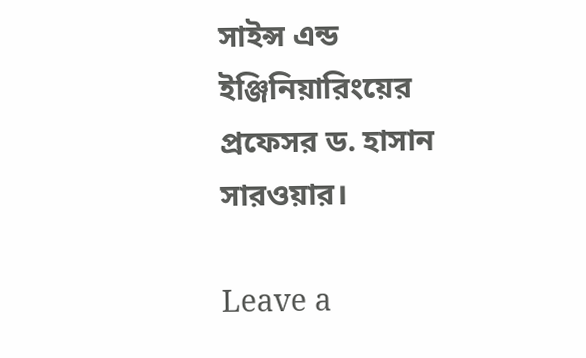সাইন্স এন্ড ইঞ্জিনিয়ারিংয়ের প্রফেসর ড. হাসান সারওয়ার।

Leave a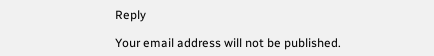Reply

Your email address will not be published.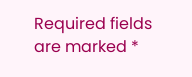Required fields are marked *